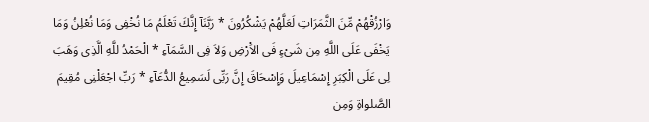وَارْزُقْهُمْ مِّنَ الثَّمَرَاتِ لَعَلَّهُمْ يَشْكُرُونَ * رَبَّنَآ إِنَّكَ تَعْلَمُ مَا نُخْفِى وَمَا نُعْلِنُ وَمَا يَخْفَى عَلَى اللَّهِ مِن شَىْءٍ فَى الاَْرْضِ وَلاَ فِى السَّمَآءِ * الْحَمْدُ للَّهِ الَّذِى وَهَبَ لِى عَلَى الْكِبَرِ إِسْمَاعِيلَ وَإِسْحَاقَ إِنَّ رَبِّى لَسَمِيعُ الدُّعَآءِ * رَبِّ اجْعَلْنِى مُقِيمَ الصَّلواةِ وَمِن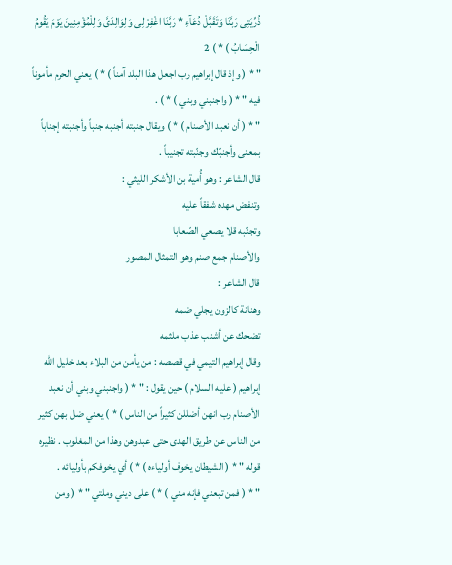ذُرِّيَتِى رَبَّنَا وَتَقَبَّلْ دُعَآءِ * رَبَّنَا اغْفِرْ لِى وَلِوَالِدَىَّ وَلِلْمُؤْمِنِينَ يَوْمَ يَقُومُ الْحِسَابُ ) * ) 2
" * ( وإذ قال إبراهيم رب اجعل هذا البلد آمناً ) * ) يعني الحرم مأموناً فيه " * ( واجنبني وبني ) * ) .
" * ( أن نعبد الأصنام ) * ) ويقال جنبته أجنبه جنباً وأجنبته إجناباً بمعنى وأجنبّك وجنّبته تجنيباً .
قال الشاعر : وهو أُمية بن الأشكر الليثي :
وتنفض مهده شفقاً عليه
وتجنّبه قلا يصعي الصّعابا
والأصنام جمع صنم وهو التمثال المصور
قال الشاعر :
وهنانة كالزون يجلي ضمه
تضحك عن أشنب عذب ملثمه
وقال إبراهيم التيمي في قصصه : من يأمن من البلاء بعد خليل الله إبراهيم ( عليه السلام ) حين يقول : " * ( واجنبني وبني أن نعبد الأصنام رب انهن أضللن كثيراً من الناس ) * ) يعني ضل بهن كثير من الناس عن طريق الهدى حتى عبدوهن وهذا من المغلوب . نظيره قوله " * ( الشيطان يخوف أولياءه ) * ) أي يخوفكم بأوليائه .
" * ( فمن تبعني فإنه مني ) * ) على ديني وملتي " * ( ومن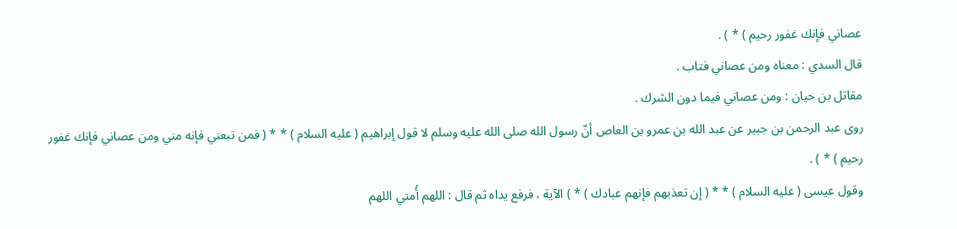عصاني فإنك غفور رحيم ) * ) .
قال السدي : معناه ومن عصاني فتاب .
مقاتل بن حيان : ومن عصاني فيما دون الشرك .
روى عبد الرحمن بن جبير عن عبد الله بن عمرو بن العاص أنّ رسول الله صلى الله عليه وسلم لا قول إبراهيم ( عليه السلام ) * * ( فمن تبعني فإنه مني ومن عصاني فإنك غفور رحيم ) * ) .
وقول عيسى ( عليه السلام ) * * ( إن تعذبهم فإنهم عبادك ) * ) الآية ، فرفع يداه ثم قال : اللهم أُمتي اللهم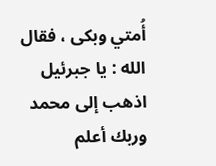أُمتي وبكى ، فقال الله : يا جبرئيل اذهب إلى محمد وربك أعلم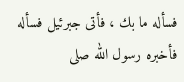فسأله ما بك ، فأتى جبرئيل فسأله فأخبره رسول الله صلى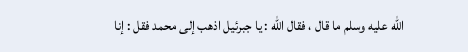الله عليه وسلم ما قال ، فقال الله : يا جبرئيل اذهب إلى محمد فقل : إنا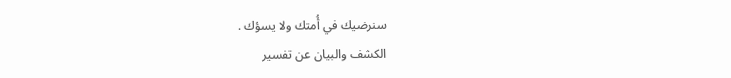سنرضيك في أُمتك ولا يسؤك .
الكشف والبيان عن تفسير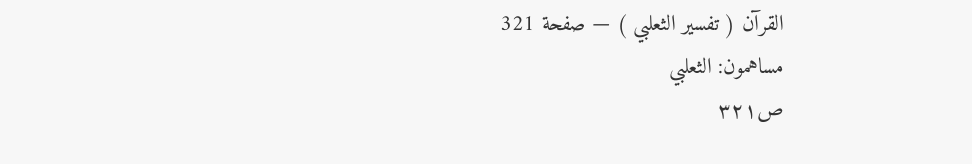القرآن ( تفسير الثعلبي ) — صفحة 321
مساهمون: الثعلبي
ص٣٢١